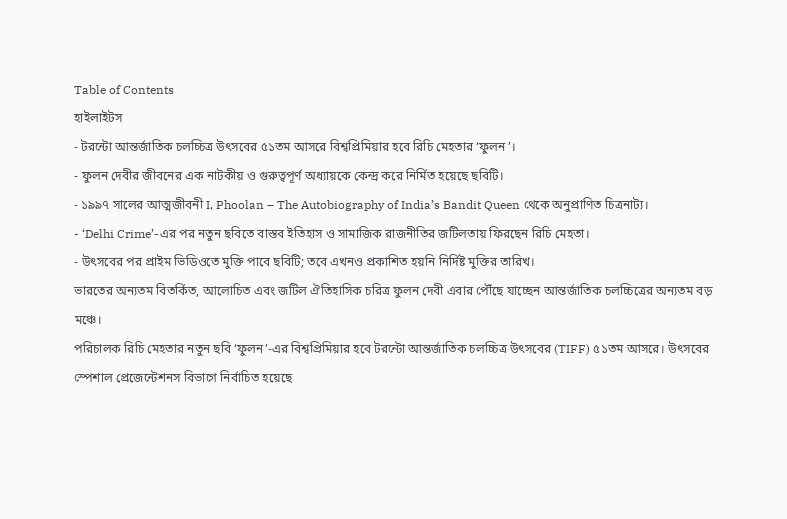Table of Contents
হাইলাইটস
- টরন্টো আন্তর্জাতিক চলচ্চিত্র উৎসবের ৫১তম আসরে বিশ্বপ্রিমিয়ার হবে রিচি মেহতার ‘ফুলন’।
- ফুলন দেবীর জীবনের এক নাটকীয় ও গুরুত্বপূর্ণ অধ্যায়কে কেন্দ্র করে নির্মিত হয়েছে ছবিটি।
- ১৯৯৭ সালের আত্মজীবনী I, Phoolan – The Autobiography of India’s Bandit Queen থেকে অনুপ্রাণিত চিত্রনাট্য।
- ‘Delhi Crime’-এর পর নতুন ছবিতে বাস্তব ইতিহাস ও সামাজিক রাজনীতির জটিলতায় ফিরছেন রিচি মেহতা।
- উৎসবের পর প্রাইম ভিডিওতে মুক্তি পাবে ছবিটি; তবে এখনও প্রকাশিত হয়নি নির্দিষ্ট মুক্তির তারিখ।
ভারতের অন্যতম বিতর্কিত, আলোচিত এবং জটিল ঐতিহাসিক চরিত্র ফুলন দেবী এবার পৌঁছে যাচ্ছেন আন্তর্জাতিক চলচ্চিত্রের অন্যতম বড় মঞ্চে।
পরিচালক রিচি মেহতার নতুন ছবি ‘ফুলন’-এর বিশ্বপ্রিমিয়ার হবে টরন্টো আন্তর্জাতিক চলচ্চিত্র উৎসবের (TIFF) ৫১তম আসরে। উৎসবের স্পেশাল প্রেজেন্টেশনস বিভাগে নির্বাচিত হয়েছে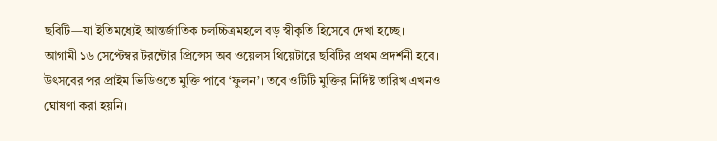ছবিটি—যা ইতিমধ্যেই আন্তর্জাতিক চলচ্চিত্রমহলে বড় স্বীকৃতি হিসেবে দেখা হচ্ছে।
আগামী ১৬ সেপ্টেম্বর টরন্টোর প্রিন্সেস অব ওয়েলস থিয়েটারে ছবিটির প্রথম প্রদর্শনী হবে। উৎসবের পর প্রাইম ভিডিওতে মুক্তি পাবে ‘ফুলন’। তবে ওটিটি মুক্তির নির্দিষ্ট তারিখ এখনও ঘোষণা করা হয়নি।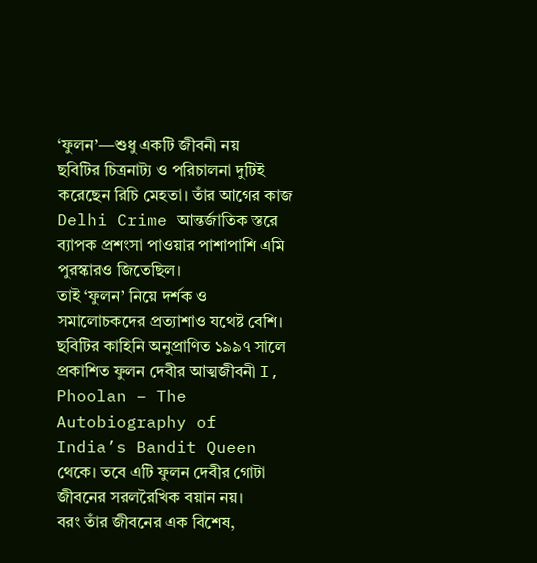‘ফুলন’—শুধু একটি জীবনী নয়
ছবিটির চিত্রনাট্য ও পরিচালনা দুটিই করেছেন রিচি মেহতা। তাঁর আগের কাজ Delhi Crime আন্তর্জাতিক স্তরে ব্যাপক প্রশংসা পাওয়ার পাশাপাশি এমি পুরস্কারও জিতেছিল।
তাই ‘ফুলন’ নিয়ে দর্শক ও সমালোচকদের প্রত্যাশাও যথেষ্ট বেশি।
ছবিটির কাহিনি অনুপ্রাণিত ১৯৯৭ সালে প্রকাশিত ফুলন দেবীর আত্মজীবনী I, Phoolan – The Autobiography of India’s Bandit Queen থেকে। তবে এটি ফুলন দেবীর গোটা জীবনের সরলরৈখিক বয়ান নয়।
বরং তাঁর জীবনের এক বিশেষ,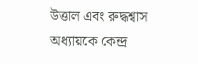উত্তাল এবং রুদ্ধশ্বাস অধ্যায়কে কেন্দ্র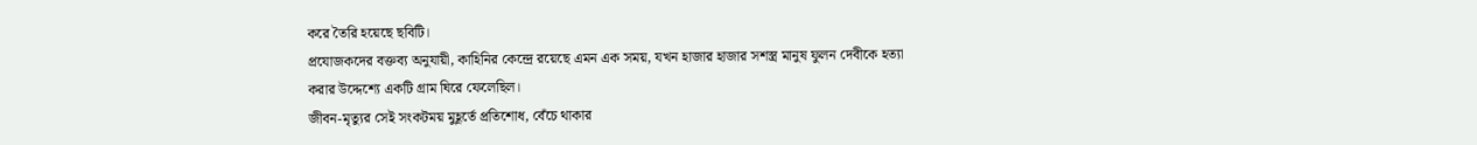করে তৈরি হয়েছে ছবিটি।
প্রযোজকদের বক্তব্য অনুযায়ী, কাহিনির কেন্দ্রে রয়েছে এমন এক সময়, যখন হাজার হাজার সশস্ত্র মানুষ ফুলন দেবীকে হত্যা করার উদ্দেশ্যে একটি গ্রাম ঘিরে ফেলেছিল।
জীবন-মৃত্যুর সেই সংকটময় মুহূর্তে প্রতিশোধ, বেঁচে থাকার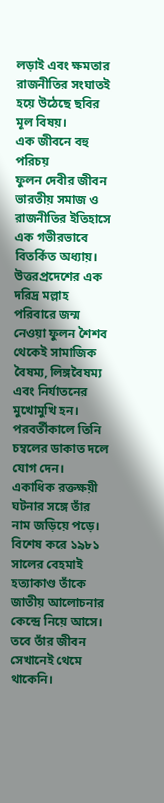লড়াই এবং ক্ষমতার রাজনীতির সংঘাতই হয়ে উঠেছে ছবির মূল বিষয়।
এক জীবনে বহু পরিচয়
ফুলন দেবীর জীবন ভারতীয় সমাজ ও রাজনীতির ইতিহাসে এক গভীরভাবে বিতর্কিত অধ্যায়।
উত্তরপ্রদেশের এক দরিদ্র মল্লাহ পরিবারে জন্ম নেওয়া ফুলন শৈশব থেকেই সামাজিক বৈষম্য, লিঙ্গবৈষম্য এবং নির্যাতনের মুখোমুখি হন।
পরবর্তীকালে তিনি চম্বলের ডাকাত দলে যোগ দেন। একাধিক রক্তক্ষয়ী ঘটনার সঙ্গে তাঁর নাম জড়িয়ে পড়ে। বিশেষ করে ১৯৮১ সালের বেহমাই হত্যাকাণ্ড তাঁকে জাতীয় আলোচনার কেন্দ্রে নিয়ে আসে।
তবে তাঁর জীবন সেখানেই থেমে থাকেনি।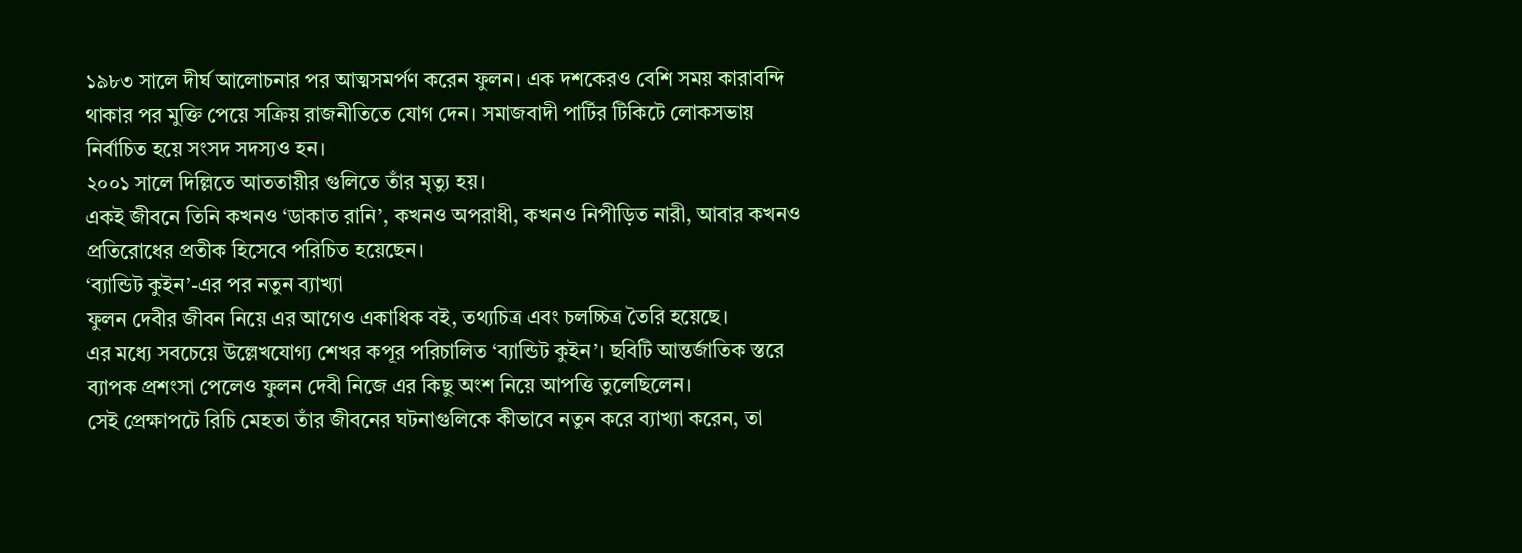১৯৮৩ সালে দীর্ঘ আলোচনার পর আত্মসমর্পণ করেন ফুলন। এক দশকেরও বেশি সময় কারাবন্দি থাকার পর মুক্তি পেয়ে সক্রিয় রাজনীতিতে যোগ দেন। সমাজবাদী পার্টির টিকিটে লোকসভায় নির্বাচিত হয়ে সংসদ সদস্যও হন।
২০০১ সালে দিল্লিতে আততায়ীর গুলিতে তাঁর মৃত্যু হয়।
একই জীবনে তিনি কখনও ‘ডাকাত রানি’, কখনও অপরাধী, কখনও নিপীড়িত নারী, আবার কখনও প্রতিরোধের প্রতীক হিসেবে পরিচিত হয়েছেন।
‘ব্যান্ডিট কুইন’-এর পর নতুন ব্যাখ্যা
ফুলন দেবীর জীবন নিয়ে এর আগেও একাধিক বই, তথ্যচিত্র এবং চলচ্চিত্র তৈরি হয়েছে।
এর মধ্যে সবচেয়ে উল্লেখযোগ্য শেখর কপূর পরিচালিত ‘ব্যান্ডিট কুইন’। ছবিটি আন্তর্জাতিক স্তরে ব্যাপক প্রশংসা পেলেও ফুলন দেবী নিজে এর কিছু অংশ নিয়ে আপত্তি তুলেছিলেন।
সেই প্রেক্ষাপটে রিচি মেহতা তাঁর জীবনের ঘটনাগুলিকে কীভাবে নতুন করে ব্যাখ্যা করেন, তা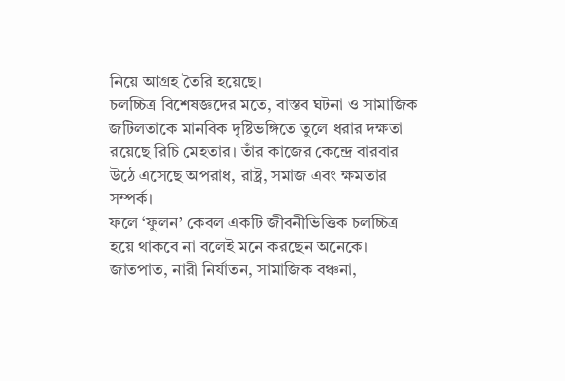নিয়ে আগ্রহ তৈরি হয়েছে।
চলচ্চিত্র বিশেষজ্ঞদের মতে, বাস্তব ঘটনা ও সামাজিক জটিলতাকে মানবিক দৃষ্টিভঙ্গিতে তুলে ধরার দক্ষতা রয়েছে রিচি মেহতার। তাঁর কাজের কেন্দ্রে বারবার উঠে এসেছে অপরাধ, রাষ্ট্র, সমাজ এবং ক্ষমতার সম্পর্ক।
ফলে ‘ফুলন’ কেবল একটি জীবনীভিত্তিক চলচ্চিত্র হয়ে থাকবে না বলেই মনে করছেন অনেকে। জাতপাত, নারী নির্যাতন, সামাজিক বঞ্চনা,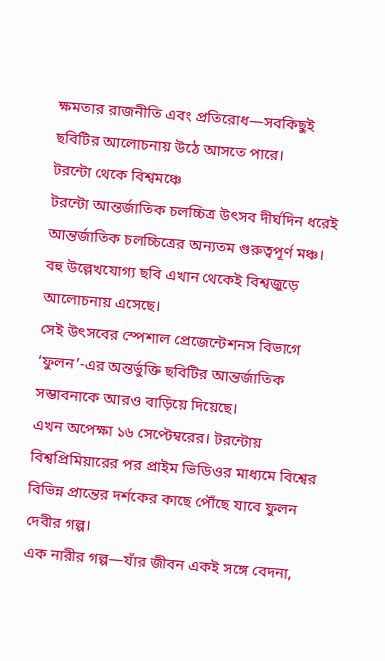ক্ষমতার রাজনীতি এবং প্রতিরোধ—সবকিছুই ছবিটির আলোচনায় উঠে আসতে পারে।
টরন্টো থেকে বিশ্বমঞ্চে
টরন্টো আন্তর্জাতিক চলচ্চিত্র উৎসব দীর্ঘদিন ধরেই আন্তর্জাতিক চলচ্চিত্রের অন্যতম গুরুত্বপূর্ণ মঞ্চ। বহু উল্লেখযোগ্য ছবি এখান থেকেই বিশ্বজুড়ে আলোচনায় এসেছে।
সেই উৎসবের স্পেশাল প্রেজেন্টেশনস বিভাগে ‘ফুলন’-এর অন্তর্ভুক্তি ছবিটির আন্তর্জাতিক সম্ভাবনাকে আরও বাড়িয়ে দিয়েছে।
এখন অপেক্ষা ১৬ সেপ্টেম্বরের। টরন্টোয় বিশ্বপ্রিমিয়ারের পর প্রাইম ভিডিওর মাধ্যমে বিশ্বের বিভিন্ন প্রান্তের দর্শকের কাছে পৌঁছে যাবে ফুলন দেবীর গল্প।
এক নারীর গল্প—যাঁর জীবন একই সঙ্গে বেদনা,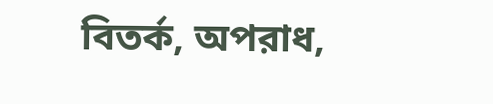বিতর্ক, অপরাধ,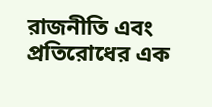রাজনীতি এবং প্রতিরোধের এক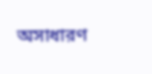অসাধারণ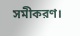সমীকরণ।